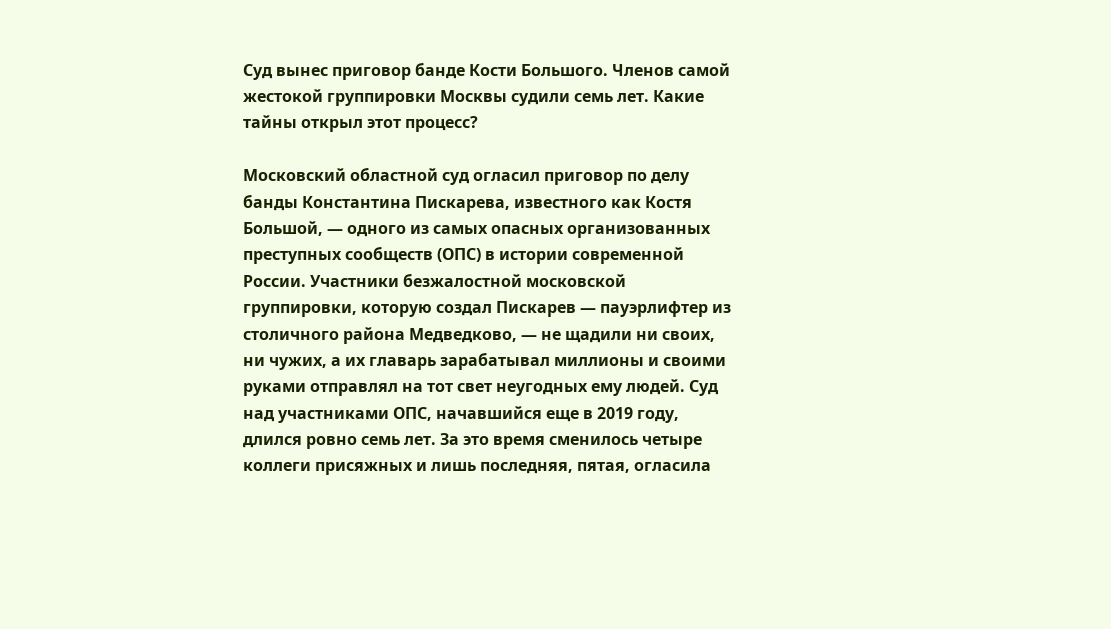Суд вынес приговор банде Кости Большого. Членов самой жестокой группировки Москвы судили семь лет. Какие тайны открыл этот процесс?

Московский областной суд огласил приговор по делу банды Константина Пискарева, известного как Костя Большой, — одного из самых опасных организованных преступных сообществ (ОПС) в истории современной России. Участники безжалостной московской группировки, которую создал Пискарев — пауэрлифтер из столичного района Медведково, — не щадили ни своих, ни чужих, а их главарь зарабатывал миллионы и своими руками отправлял на тот свет неугодных ему людей. Суд над участниками ОПС, начавшийся еще в 2019 году, длился ровно семь лет. За это время сменилось четыре коллеги присяжных и лишь последняя, пятая, огласила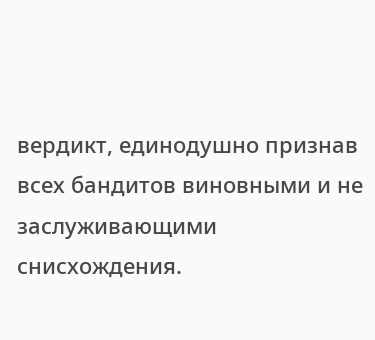вердикт, единодушно признав всех бандитов виновными и не заслуживающими снисхождения.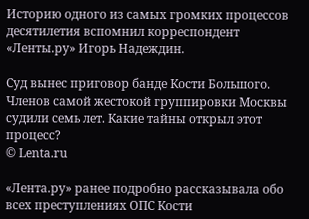Историю одного из самых громких процессов десятилетия вспомнил корреспондент «Ленты.ру» Игорь Надеждин.

Суд вынес приговор банде Кости Большого. Членов самой жестокой группировки Москвы судили семь лет. Какие тайны открыл этот процесс?
© Lenta.ru

«Лента.ру» ранее подробно рассказывала обо всех преступлениях ОПС Кости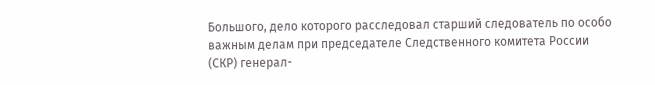Большого, дело которого расследовал старший следователь по особо важным делам при председателе Следственного комитета России (СКР) генерал-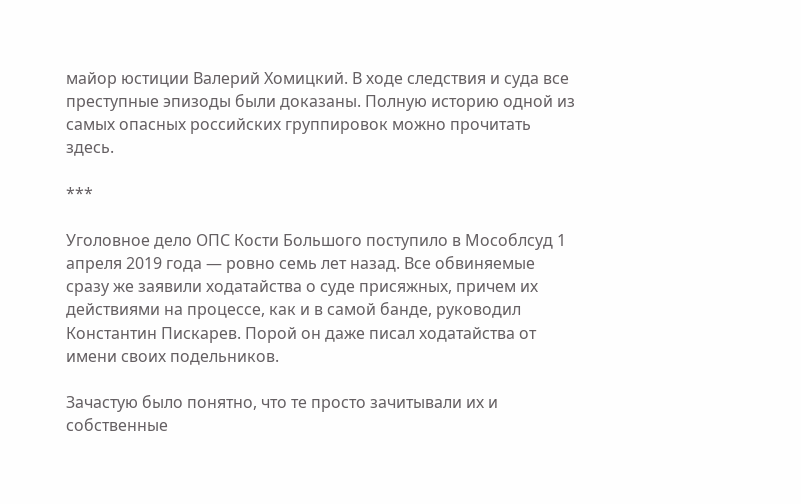майор юстиции Валерий Хомицкий. В ходе следствия и суда все преступные эпизоды были доказаны. Полную историю одной из самых опасных российских группировок можно прочитать здесь.

***

Уголовное дело ОПС Кости Большого поступило в Мособлсуд 1 апреля 2019 года — ровно семь лет назад. Все обвиняемые сразу же заявили ходатайства о суде присяжных, причем их действиями на процессе, как и в самой банде, руководил Константин Пискарев. Порой он даже писал ходатайства от имени своих подельников.

Зачастую было понятно, что те просто зачитывали их и собственные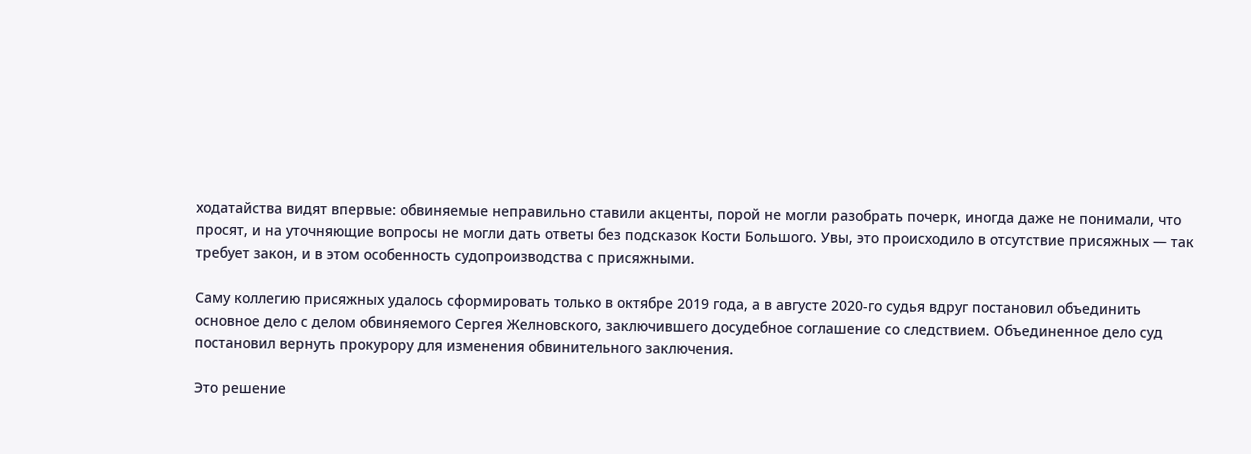ходатайства видят впервые: обвиняемые неправильно ставили акценты, порой не могли разобрать почерк, иногда даже не понимали, что просят, и на уточняющие вопросы не могли дать ответы без подсказок Кости Большого. Увы, это происходило в отсутствие присяжных — так требует закон, и в этом особенность судопроизводства с присяжными.

Саму коллегию присяжных удалось сформировать только в октябре 2019 года, а в августе 2020-го судья вдруг постановил объединить основное дело с делом обвиняемого Сергея Желновского, заключившего досудебное соглашение со следствием. Объединенное дело суд постановил вернуть прокурору для изменения обвинительного заключения.

Это решение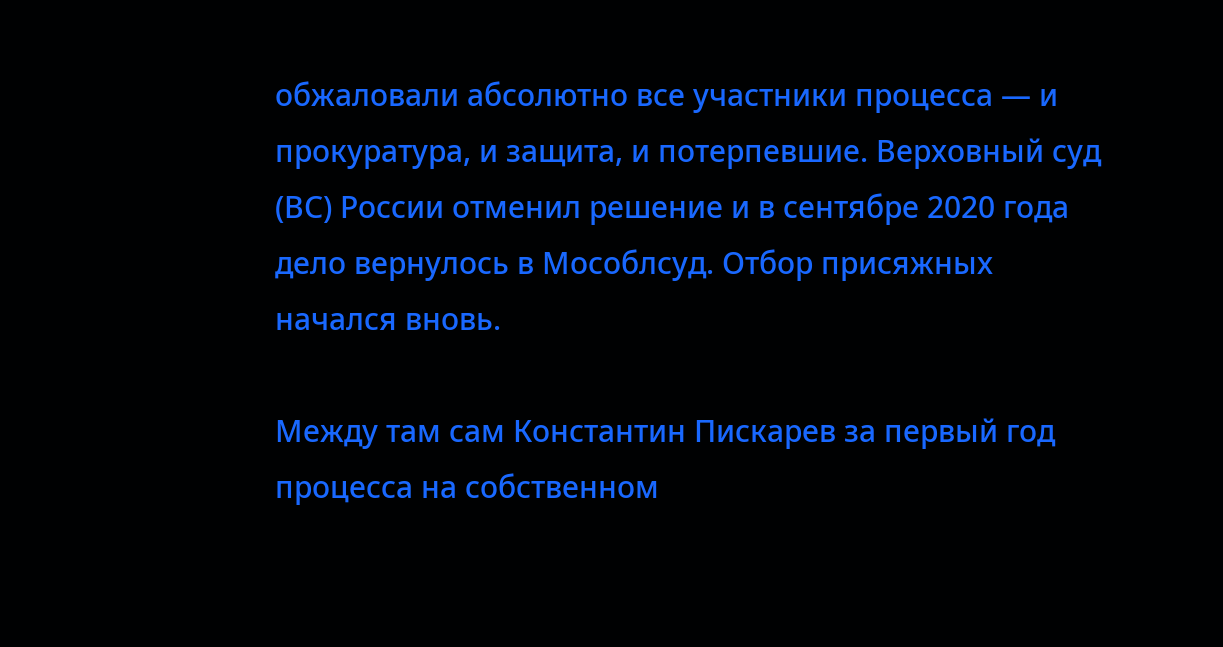обжаловали абсолютно все участники процесса — и прокуратура, и защита, и потерпевшие. Верховный суд (ВС) России отменил решение и в сентябре 2020 года дело вернулось в Мособлсуд. Отбор присяжных начался вновь.

Между там сам Константин Пискарев за первый год процесса на собственном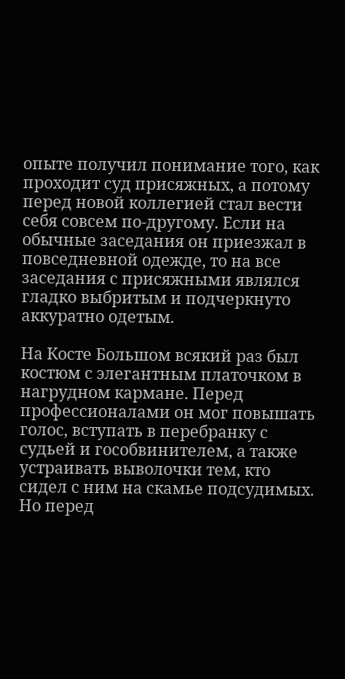опыте получил понимание того, как проходит суд присяжных, а потому перед новой коллегией стал вести себя совсем по-другому. Если на обычные заседания он приезжал в повседневной одежде, то на все заседания с присяжными являлся гладко выбритым и подчеркнуто аккуратно одетым.

На Косте Большом всякий раз был костюм с элегантным платочком в нагрудном кармане. Перед профессионалами он мог повышать голос, вступать в перебранку с судьей и гособвинителем, а также устраивать выволочки тем, кто сидел с ним на скамье подсудимых. Но перед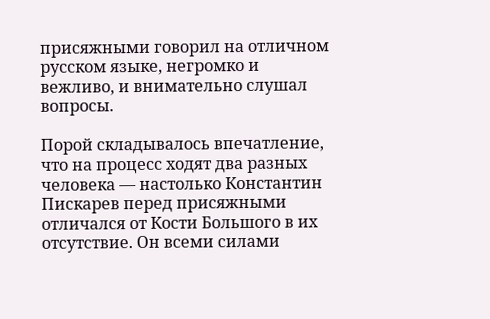присяжными говорил на отличном русском языке, негромко и вежливо, и внимательно слушал вопросы.

Порой складывалось впечатление, что на процесс ходят два разных человека — настолько Константин Пискарев перед присяжными отличался от Кости Большого в их отсутствие. Он всеми силами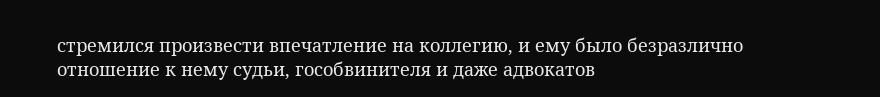стремился произвести впечатление на коллегию, и ему было безразлично отношение к нему судьи, гособвинителя и даже адвокатов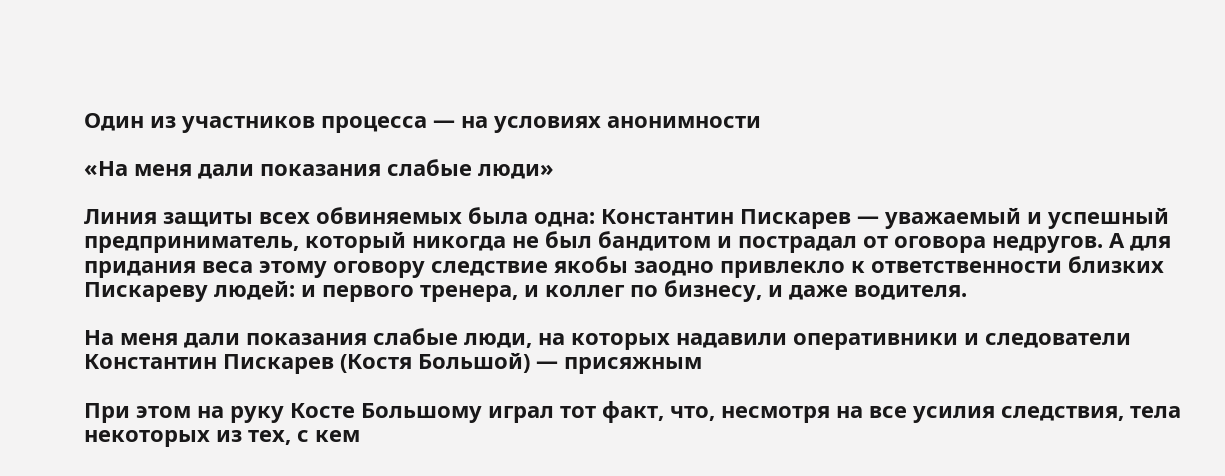Один из участников процесса — на условиях анонимности

«На меня дали показания слабые люди»

Линия защиты всех обвиняемых была одна: Константин Пискарев — уважаемый и успешный предприниматель, который никогда не был бандитом и пострадал от оговора недругов. А для придания веса этому оговору следствие якобы заодно привлекло к ответственности близких Пискареву людей: и первого тренера, и коллег по бизнесу, и даже водителя.

На меня дали показания слабые люди, на которых надавили оперативники и следователи Константин Пискарев (Костя Большой) — присяжным

При этом на руку Косте Большому играл тот факт, что, несмотря на все усилия следствия, тела некоторых из тех, с кем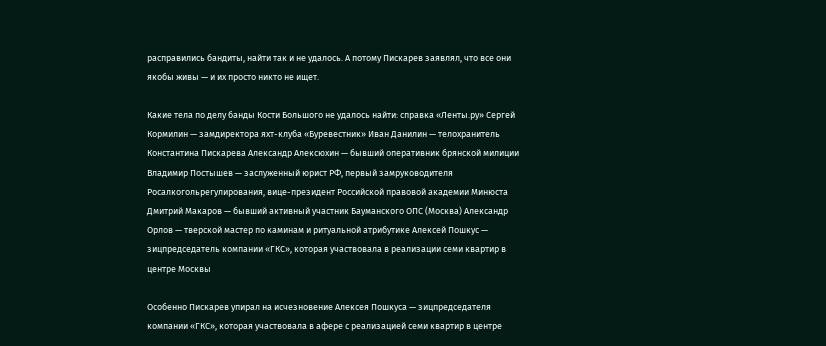расправились бандиты, найти так и не удалось. А потому Пискарев заявлял, что все они якобы живы — и их просто никто не ищет.

Какие тела по делу банды Кости Большого не удалось найти: справка «Ленты.ру» Сергей Кормилин — замдиректора яхт-клуба «Буревестник» Иван Данилин — телохранитель Константина Пискарева Александр Алексюхин — бывший оперативник брянской милиции Владимир Постышев — заслуженный юрист РФ, первый замруководителя Росалкогольрегулирования, вице-президент Российской правовой академии Минюста Дмитрий Макаров — бывший активный участник Бауманского ОПС (Москва) Александр Орлов — тверской мастер по каминам и ритуальной атрибутике Алексей Пошкус — зицпредседатель компании «ГКС», которая участвовала в реализации семи квартир в центре Москвы

Особенно Пискарев упирал на исчезновение Алексея Пошкуса — зицпредседателя компании «ГКС», которая участвовала в афере с реализацией семи квартир в центре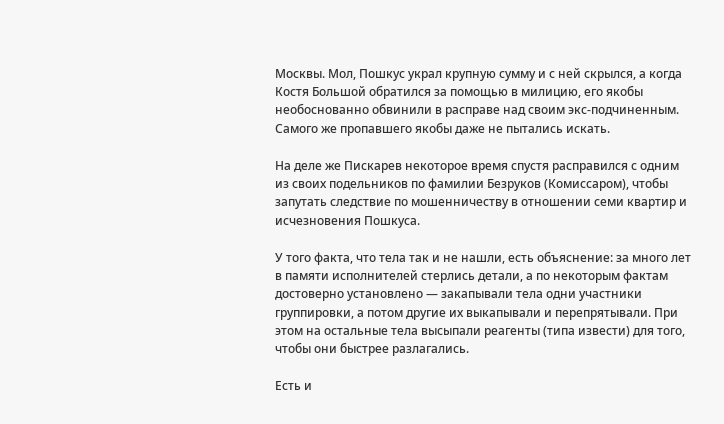Москвы. Мол, Пошкус украл крупную сумму и с ней скрылся, а когда Костя Большой обратился за помощью в милицию, его якобы необоснованно обвинили в расправе над своим экс-подчиненным. Самого же пропавшего якобы даже не пытались искать.

На деле же Пискарев некоторое время спустя расправился с одним из своих подельников по фамилии Безруков (Комиссаром), чтобы запутать следствие по мошенничеству в отношении семи квартир и исчезновения Пошкуса.

У того факта, что тела так и не нашли, есть объяснение: за много лет в памяти исполнителей стерлись детали, а по некоторым фактам достоверно установлено — закапывали тела одни участники группировки, а потом другие их выкапывали и перепрятывали. При этом на остальные тела высыпали реагенты (типа извести) для того, чтобы они быстрее разлагались.

Есть и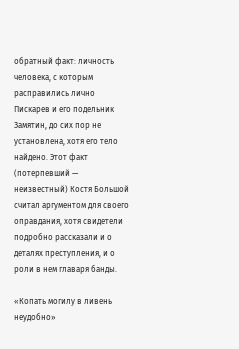обратный факт: личность человека, с которым расправились лично Пискарев и его подельник Замятин, до сих пор не установлена, хотя его тело найдено. Этот факт (потерпевший — неизвестный) Костя Большой считал аргументом для своего оправдания, хотя свидетели подробно рассказали и о деталях преступления, и о роли в нем главаря банды.

«Копать могилу в ливень неудобно»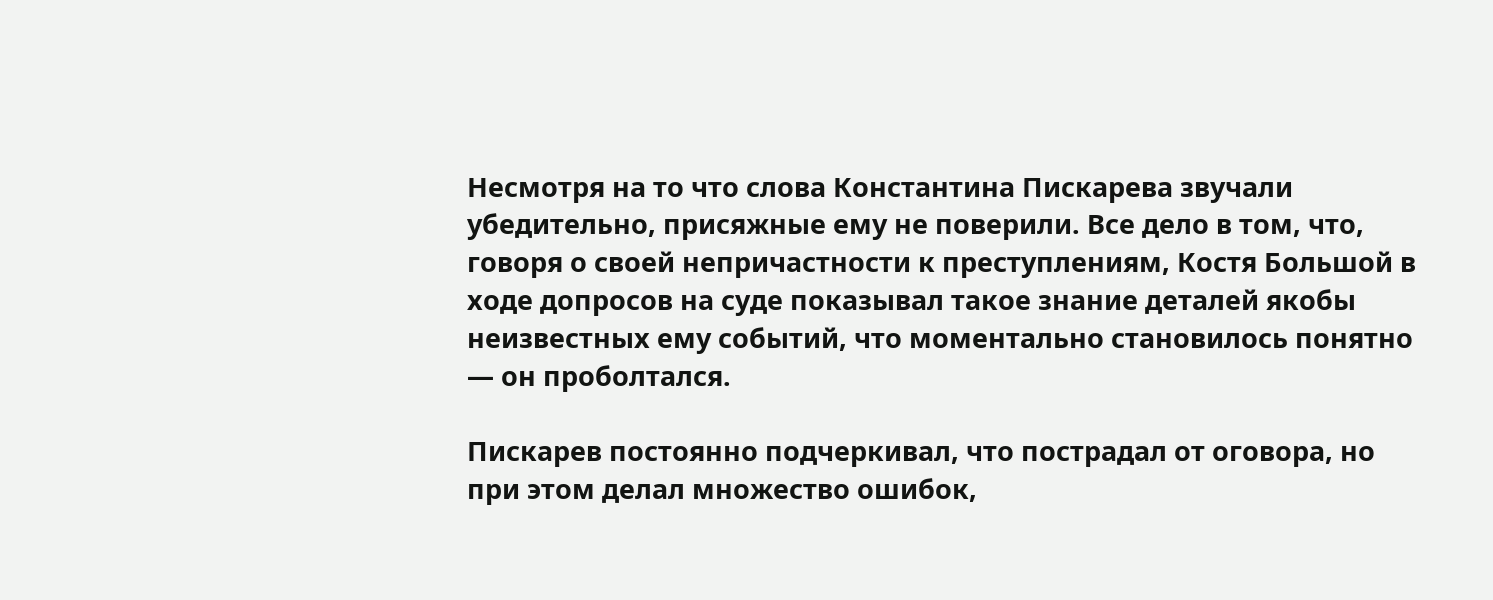Несмотря на то что слова Константина Пискарева звучали убедительно, присяжные ему не поверили. Все дело в том, что, говоря о своей непричастности к преступлениям, Костя Большой в ходе допросов на суде показывал такое знание деталей якобы неизвестных ему событий, что моментально становилось понятно — он проболтался.

Пискарев постоянно подчеркивал, что пострадал от оговора, но при этом делал множество ошибок,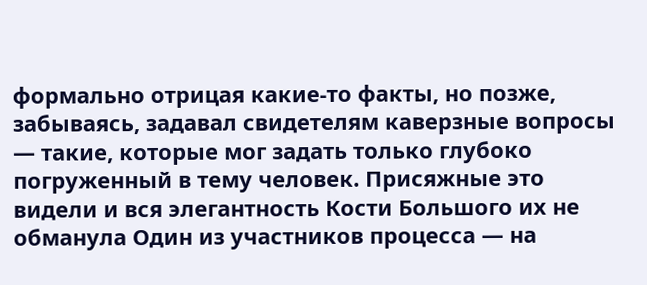формально отрицая какие-то факты, но позже, забываясь, задавал свидетелям каверзные вопросы — такие, которые мог задать только глубоко погруженный в тему человек. Присяжные это видели и вся элегантность Кости Большого их не обманула Один из участников процесса — на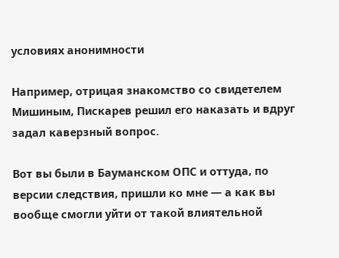условиях анонимности

Например, отрицая знакомство со свидетелем Мишиным, Пискарев решил его наказать и вдруг задал каверзный вопрос.

Вот вы были в Бауманском ОПС и оттуда, по версии следствия, пришли ко мне — а как вы вообще смогли уйти от такой влиятельной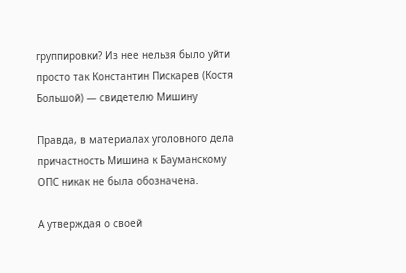группировки? Из нее нельзя было уйти просто так Константин Пискарев (Костя Большой) — свидетелю Мишину

Правда, в материалах уголовного дела причастность Мишина к Бауманскому ОПС никак не была обозначена.

А утверждая о своей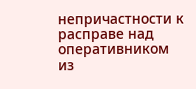непричастности к расправе над оперативником из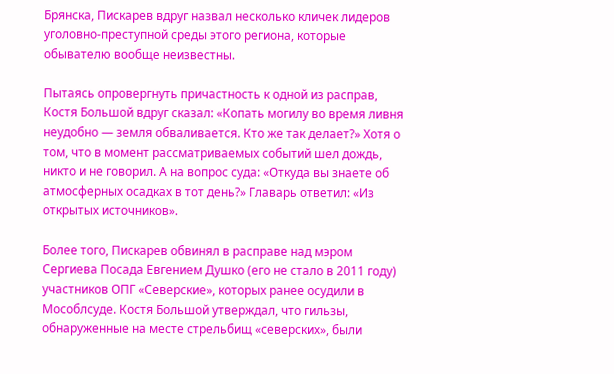Брянска, Пискарев вдруг назвал несколько кличек лидеров уголовно-преступной среды этого региона, которые обывателю вообще неизвестны.

Пытаясь опровергнуть причастность к одной из расправ, Костя Большой вдруг сказал: «Копать могилу во время ливня неудобно — земля обваливается. Кто же так делает?» Хотя о том, что в момент рассматриваемых событий шел дождь, никто и не говорил. А на вопрос суда: «Откуда вы знаете об атмосферных осадках в тот день?» Главарь ответил: «Из открытых источников».

Более того, Пискарев обвинял в расправе над мэром Сергиева Посада Евгением Душко (его не стало в 2011 году) участников ОПГ «Северские», которых ранее осудили в Мособлсуде. Костя Большой утверждал, что гильзы, обнаруженные на месте стрельбищ «северских», были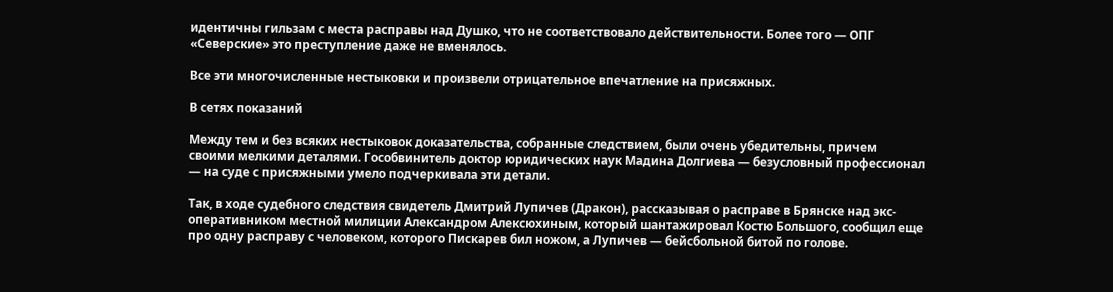идентичны гильзам с места расправы над Душко, что не соответствовало действительности. Более того — ОПГ «Северские» это преступление даже не вменялось.

Все эти многочисленные нестыковки и произвели отрицательное впечатление на присяжных.

В сетях показаний

Между тем и без всяких нестыковок доказательства, собранные следствием, были очень убедительны, причем своими мелкими деталями. Гособвинитель доктор юридических наук Мадина Долгиева — безусловный профессионал — на суде с присяжными умело подчеркивала эти детали.

Так, в ходе судебного следствия свидетель Дмитрий Лупичев (Дракон), рассказывая о расправе в Брянске над экс-оперативником местной милиции Александром Алексюхиным, который шантажировал Костю Большого, сообщил еще про одну расправу с человеком, которого Пискарев бил ножом, а Лупичев — бейсбольной битой по голове.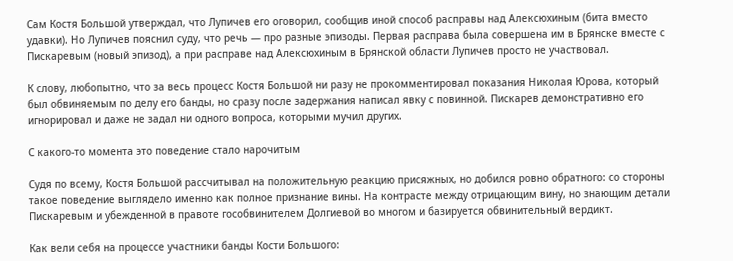Сам Костя Большой утверждал, что Лупичев его оговорил, сообщив иной способ расправы над Алексюхиным (бита вместо удавки). Но Лупичев пояснил суду, что речь — про разные эпизоды. Первая расправа была совершена им в Брянске вместе с Пискаревым (новый эпизод), а при расправе над Алексюхиным в Брянской области Лупичев просто не участвовал.

К слову, любопытно, что за весь процесс Костя Большой ни разу не прокомментировал показания Николая Юрова, который был обвиняемым по делу его банды, но сразу после задержания написал явку с повинной. Пискарев демонстративно его игнорировал и даже не задал ни одного вопроса, которыми мучил других.

С какого-то момента это поведение стало нарочитым

Судя по всему, Костя Большой рассчитывал на положительную реакцию присяжных, но добился ровно обратного: со стороны такое поведение выглядело именно как полное признание вины. На контрасте между отрицающим вину, но знающим детали Пискаревым и убежденной в правоте гособвинителем Долгиевой во многом и базируется обвинительный вердикт.

Как вели себя на процессе участники банды Кости Большого: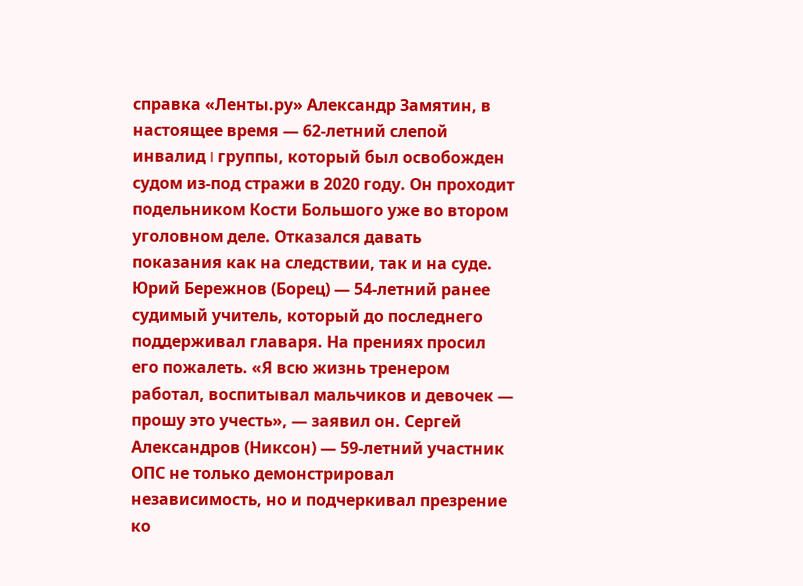справка «Ленты.ру» Александр Замятин, в настоящее время — 62-летний слепой инвалид I группы, который был освобожден судом из-под стражи в 2020 году. Он проходит подельником Кости Большого уже во втором уголовном деле. Отказался давать показания как на следствии, так и на суде. Юрий Бережнов (Борец) — 54-летний ранее судимый учитель, который до последнего поддерживал главаря. На прениях просил его пожалеть. «Я всю жизнь тренером работал, воспитывал мальчиков и девочек — прошу это учесть», — заявил он. Сергей Александров (Никсон) — 59-летний участник ОПС не только демонстрировал независимость, но и подчеркивал презрение ко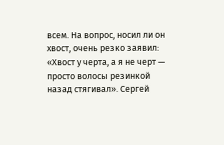всем. На вопрос, носил ли он хвост, очень резко заявил: «Хвост у черта, а я не черт — просто волосы резинкой назад стягивал». Сергей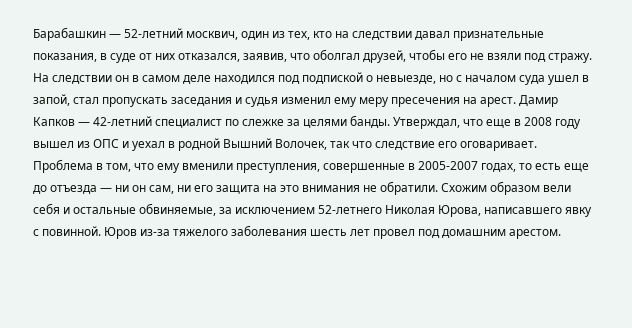Барабашкин — 52-летний москвич, один из тех, кто на следствии давал признательные показания, в суде от них отказался, заявив, что оболгал друзей, чтобы его не взяли под стражу. На следствии он в самом деле находился под подпиской о невыезде, но с началом суда ушел в запой, стал пропускать заседания и судья изменил ему меру пресечения на арест. Дамир Капков — 42-летний специалист по слежке за целями банды. Утверждал, что еще в 2008 году вышел из ОПС и уехал в родной Вышний Волочек, так что следствие его оговаривает. Проблема в том, что ему вменили преступления, совершенные в 2005-2007 годах, то есть еще до отъезда — ни он сам, ни его защита на это внимания не обратили. Схожим образом вели себя и остальные обвиняемые, за исключением 52-летнего Николая Юрова, написавшего явку с повинной. Юров из-за тяжелого заболевания шесть лет провел под домашним арестом.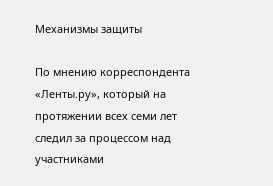Механизмы защиты

По мнению корреспондента «Ленты.ру», который на протяжении всех семи лет следил за процессом над участниками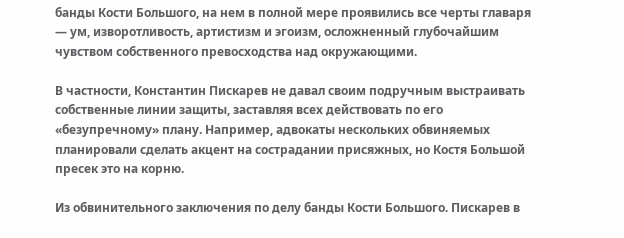банды Кости Большого, на нем в полной мере проявились все черты главаря — ум, изворотливость, артистизм и эгоизм, осложненный глубочайшим чувством собственного превосходства над окружающими.

В частности, Константин Пискарев не давал своим подручным выстраивать собственные линии защиты, заставляя всех действовать по его «безупречному» плану. Например, адвокаты нескольких обвиняемых планировали сделать акцент на сострадании присяжных, но Костя Большой пресек это на корню.

Из обвинительного заключения по делу банды Кости Большого. Пискарев в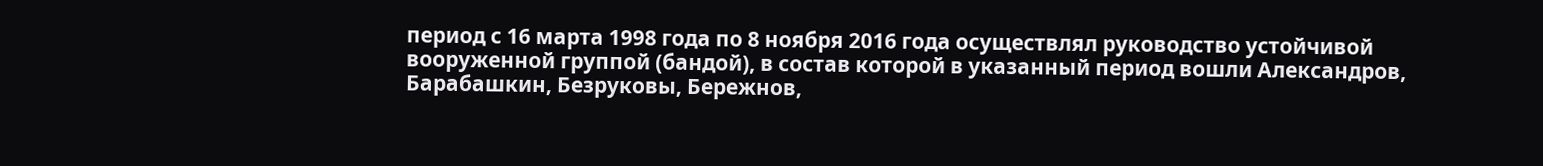период с 16 марта 1998 года по 8 ноября 2016 года осуществлял руководство устойчивой вооруженной группой (бандой), в состав которой в указанный период вошли Александров, Барабашкин, Безруковы, Бережнов,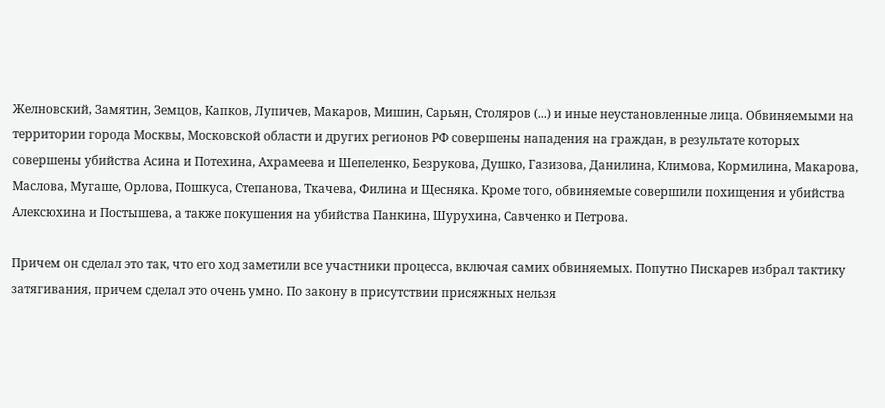Желновский, Замятин, Земцов, Капков, Лупичев, Макаров, Мишин, Сарьян, Столяров (...) и иные неустановленные лица. Обвиняемыми на территории города Москвы, Московской области и других регионов РФ совершены нападения на граждан, в результате которых совершены убийства Асина и Потехина, Ахрамеева и Шепеленко, Безрукова, Душко, Газизова, Данилина, Климова, Кормилина, Макарова, Маслова, Мугаше, Орлова, Пошкуса, Степанова, Ткачева, Филина и Щесняка. Кроме того, обвиняемые совершили похищения и убийства Алексюхина и Постышева, а также покушения на убийства Панкина, Шурухина, Савченко и Петрова.

Причем он сделал это так, что его ход заметили все участники процесса, включая самих обвиняемых. Попутно Пискарев избрал тактику затягивания, причем сделал это очень умно. По закону в присутствии присяжных нельзя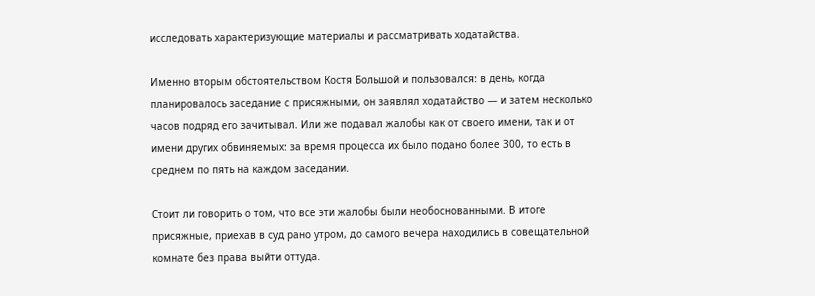исследовать характеризующие материалы и рассматривать ходатайства.

Именно вторым обстоятельством Костя Большой и пользовался: в день, когда планировалось заседание с присяжными, он заявлял ходатайство — и затем несколько часов подряд его зачитывал. Или же подавал жалобы как от своего имени, так и от имени других обвиняемых: за время процесса их было подано более 300, то есть в среднем по пять на каждом заседании.

Стоит ли говорить о том, что все эти жалобы были необоснованными. В итоге присяжные, приехав в суд рано утром, до самого вечера находились в совещательной комнате без права выйти оттуда.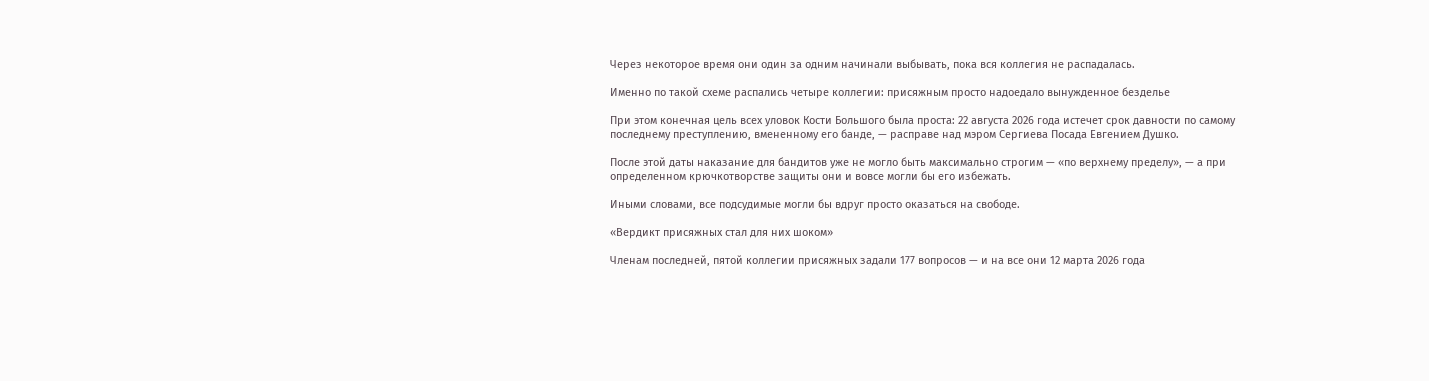Через некоторое время они один за одним начинали выбывать, пока вся коллегия не распадалась.

Именно по такой схеме распались четыре коллегии: присяжным просто надоедало вынужденное безделье

При этом конечная цель всех уловок Кости Большого была проста: 22 августа 2026 года истечет срок давности по самому последнему преступлению, вмененному его банде, — расправе над мэром Сергиева Посада Евгением Душко.

После этой даты наказание для бандитов уже не могло быть максимально строгим — «по верхнему пределу», — а при определенном крючкотворстве защиты они и вовсе могли бы его избежать.

Иными словами, все подсудимые могли бы вдруг просто оказаться на свободе.

«Вердикт присяжных стал для них шоком»

Членам последней, пятой коллегии присяжных задали 177 вопросов — и на все они 12 марта 2026 года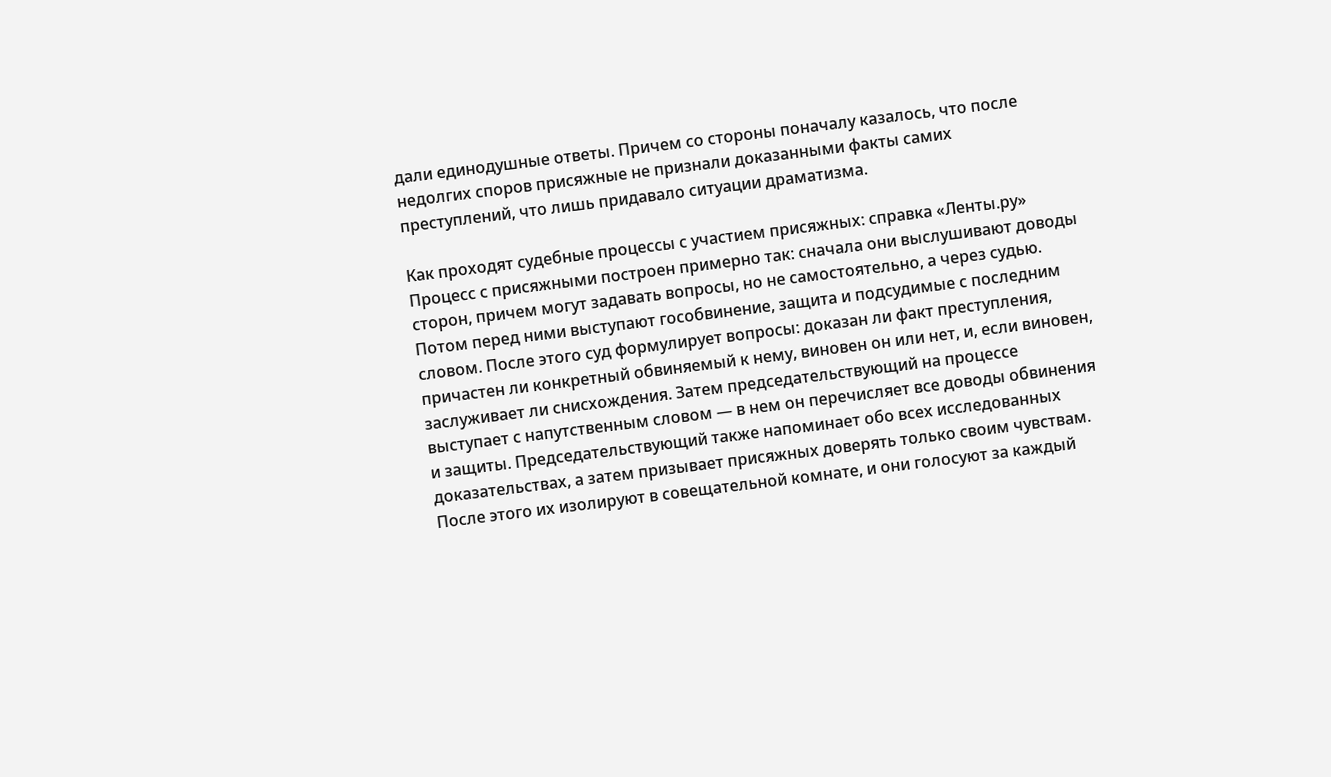дали единодушные ответы. Причем со стороны поначалу казалось, что после недолгих споров присяжные не признали доказанными факты самих преступлений, что лишь придавало ситуации драматизма.

Как проходят судебные процессы с участием присяжных: справка «Ленты.ру» Процесс с присяжными построен примерно так: сначала они выслушивают доводы сторон, причем могут задавать вопросы, но не самостоятельно, а через судью. Потом перед ними выступают гособвинение, защита и подсудимые с последним словом. После этого суд формулирует вопросы: доказан ли факт преступления, причастен ли конкретный обвиняемый к нему, виновен он или нет, и, если виновен, заслуживает ли снисхождения. Затем председательствующий на процессе выступает с напутственным словом — в нем он перечисляет все доводы обвинения и защиты. Председательствующий также напоминает обо всех исследованных доказательствах, а затем призывает присяжных доверять только своим чувствам. После этого их изолируют в совещательной комнате, и они голосуют за каждый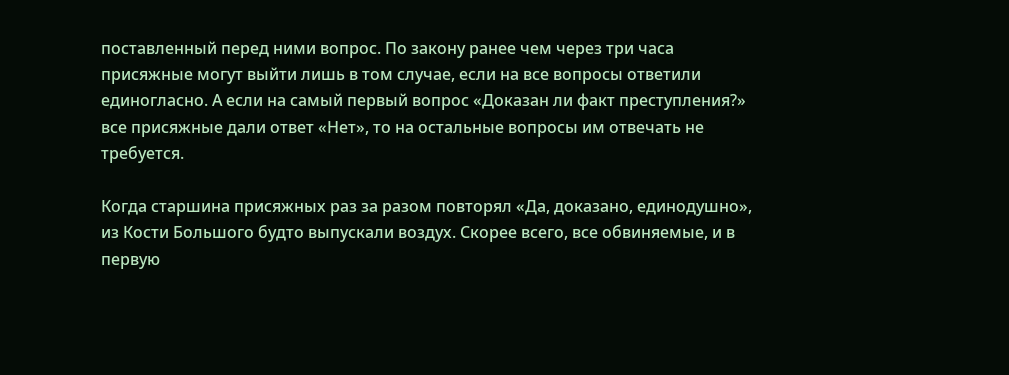поставленный перед ними вопрос. По закону ранее чем через три часа присяжные могут выйти лишь в том случае, если на все вопросы ответили единогласно. А если на самый первый вопрос «Доказан ли факт преступления?» все присяжные дали ответ «Нет», то на остальные вопросы им отвечать не требуется.

Когда старшина присяжных раз за разом повторял «Да, доказано, единодушно», из Кости Большого будто выпускали воздух. Скорее всего, все обвиняемые, и в первую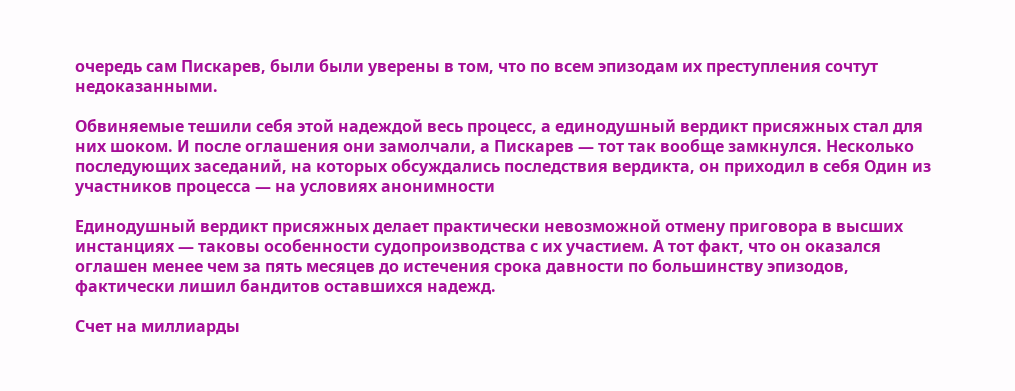очередь сам Пискарев, были были уверены в том, что по всем эпизодам их преступления сочтут недоказанными.

Обвиняемые тешили себя этой надеждой весь процесс, а единодушный вердикт присяжных стал для них шоком. И после оглашения они замолчали, а Пискарев — тот так вообще замкнулся. Несколько последующих заседаний, на которых обсуждались последствия вердикта, он приходил в себя Один из участников процесса — на условиях анонимности

Единодушный вердикт присяжных делает практически невозможной отмену приговора в высших инстанциях — таковы особенности судопроизводства с их участием. А тот факт, что он оказался оглашен менее чем за пять месяцев до истечения срока давности по большинству эпизодов, фактически лишил бандитов оставшихся надежд.

Счет на миллиарды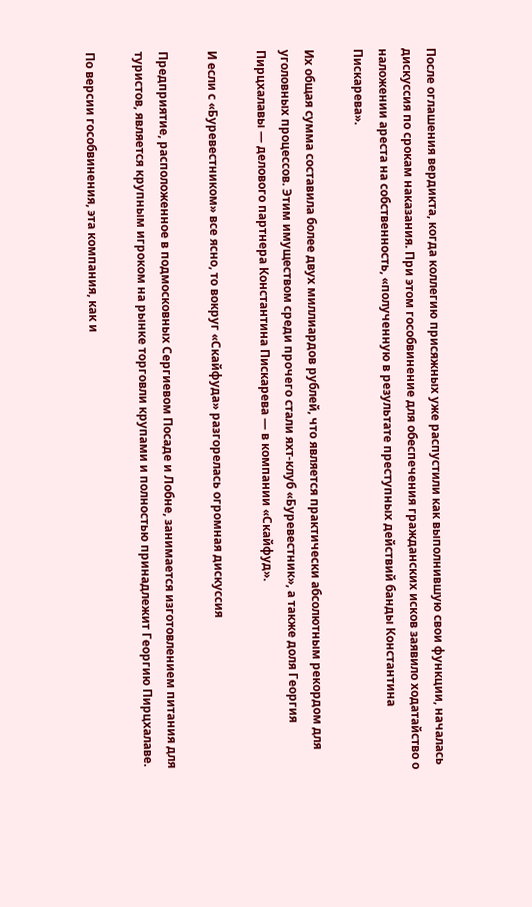После оглашения вердикта, когда коллегию присяжных уже распустили как выполнившую свои функции, началась дискуссия по срокам наказания. При этом гособвинение для обеспечения гражданских исков заявило ходатайство о наложении ареста на собственность, «полученную в результате преступных действий банды Константина Пискарева».

Их общая сумма составила более двух миллиардов рублей, что является практически абсолютным рекордом для уголовных процессов. Этим имуществом среди прочего стали яхт-клуб «Буревестник», а также доля Георгия Пирцхалавы — делового партнера Константина Пискарева — в компании «Скайфуд».

И если с «Буревестником» все ясно, то вокруг «Скайфуда» разгорелась огромная дискуссия

Предприятие, расположенное в подмосковных Сергиевом Посаде и Лобне, занимается изготовлением питания для туристов, является крупным игроком на рынке торговли крупами и полностью принадлежит Георгию Пирцхалаве.

По версии гособвинения, эта компания, как и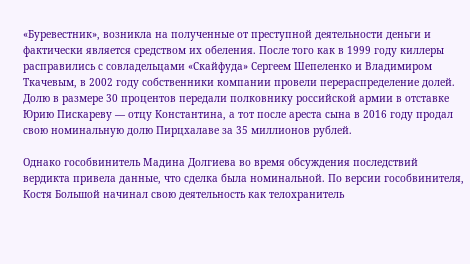«Буревестник», возникла на полученные от преступной деятельности деньги и фактически является средством их обеления. После того как в 1999 году киллеры расправились с совладельцами «Скайфуда» Сергеем Шепеленко и Владимиром Ткачевым, в 2002 году собственники компании провели перераспределение долей. Долю в размере 30 процентов передали полковнику российской армии в отставке Юрию Пискареву — отцу Константина, а тот после ареста сына в 2016 году продал свою номинальную долю Пирцхалаве за 35 миллионов рублей.

Однако гособвинитель Мадина Долгиева во время обсуждения последствий вердикта привела данные, что сделка была номинальной. По версии гособвинителя, Костя Большой начинал свою деятельность как телохранитель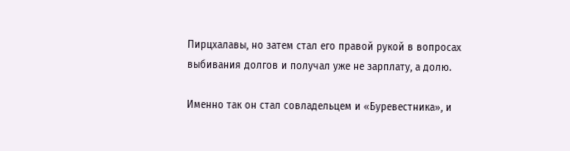Пирцхалавы, но затем стал его правой рукой в вопросах выбивания долгов и получал уже не зарплату, а долю.

Именно так он стал совладельцем и «Буревестника», и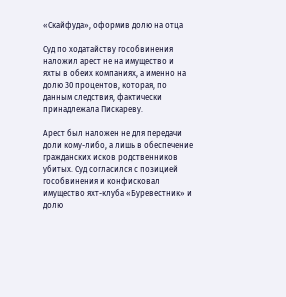«Скайфуда», оформив долю на отца

Суд по ходатайству гособвинения наложил арест не на имущество и яхты в обеих компаниях, а именно на долю 30 процентов, которая, по данным следствия, фактически принадлежала Пискареву.

Арест был наложен не для передачи доли кому-либо, а лишь в обеспечение гражданских исков родственников убитых. Суд согласился с позицией гособвинения и конфисковал имущество яхт-клуба «Буревестник» и долю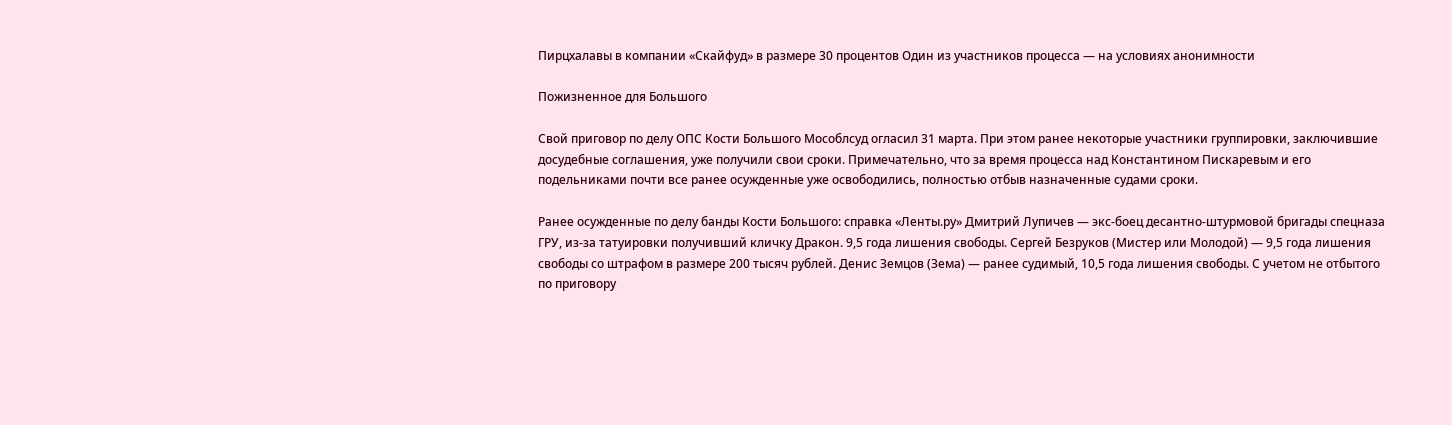Пирцхалавы в компании «Скайфуд» в размере 30 процентов Один из участников процесса — на условиях анонимности

Пожизненное для Большого

Свой приговор по делу ОПС Кости Большого Мособлсуд огласил 31 марта. При этом ранее некоторые участники группировки, заключившие досудебные соглашения, уже получили свои сроки. Примечательно, что за время процесса над Константином Пискаревым и его подельниками почти все ранее осужденные уже освободились, полностью отбыв назначенные судами сроки.

Ранее осужденные по делу банды Кости Большого: справка «Ленты.ру» Дмитрий Лупичев — экс-боец десантно-штурмовой бригады спецназа ГРУ, из-за татуировки получивший кличку Дракон. 9,5 года лишения свободы. Сергей Безруков (Мистер или Молодой) — 9,5 года лишения свободы со штрафом в размере 200 тысяч рублей. Денис Земцов (Зема) — ранее судимый, 10,5 года лишения свободы. С учетом не отбытого по приговору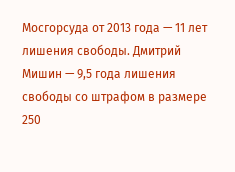Мосгорсуда от 2013 года — 11 лет лишения свободы. Дмитрий Мишин — 9,5 года лишения свободы со штрафом в размере 250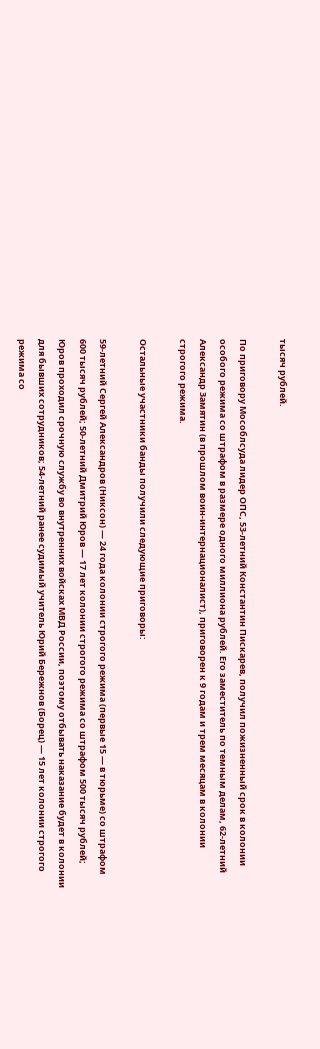тысяч рублей.

По приговору Мособлсуда лидер ОПС, 53-летний Константин Пискарев, получил пожизненный срок в колонии особого режима со штрафом в размере одного миллиона рублей. Его заместитель по темным делам, 62-летний Александр Замятин (в прошлом воин-интернационалист), приговорен к 9 годам и трем месяцам в колонии строгого режима.

Остальные участники банды получили следующие приговоры:

59-летний Сергей Александров (Никсон) — 24 года колонии строгого режима (первые 15 — в тюрьме) со штрафом 600 тысяч рублей; 50-летний Дмитрий Юров — 17 лет колонии строгого режима со штрафом 500 тысяч рублей; Юров проходил срочную службу во внутренних войсках МВД России, поэтому отбывать наказание будет в колонии для бывших сотрудников; 54-летний ранее судимый учитель Юрий Бережнов (Борец) — 15 лет колонии строгого режима со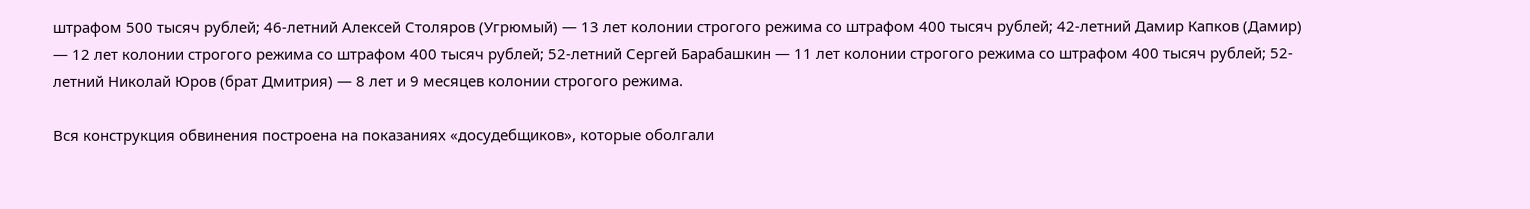штрафом 500 тысяч рублей; 46-летний Алексей Столяров (Угрюмый) — 13 лет колонии строгого режима со штрафом 400 тысяч рублей; 42-летний Дамир Капков (Дамир) — 12 лет колонии строгого режима со штрафом 400 тысяч рублей; 52-летний Сергей Барабашкин — 11 лет колонии строгого режима со штрафом 400 тысяч рублей; 52-летний Николай Юров (брат Дмитрия) — 8 лет и 9 месяцев колонии строгого режима.

Вся конструкция обвинения построена на показаниях «досудебщиков», которые оболгали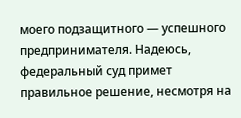моего подзащитного — успешного предпринимателя. Надеюсь, федеральный суд примет правильное решение, несмотря на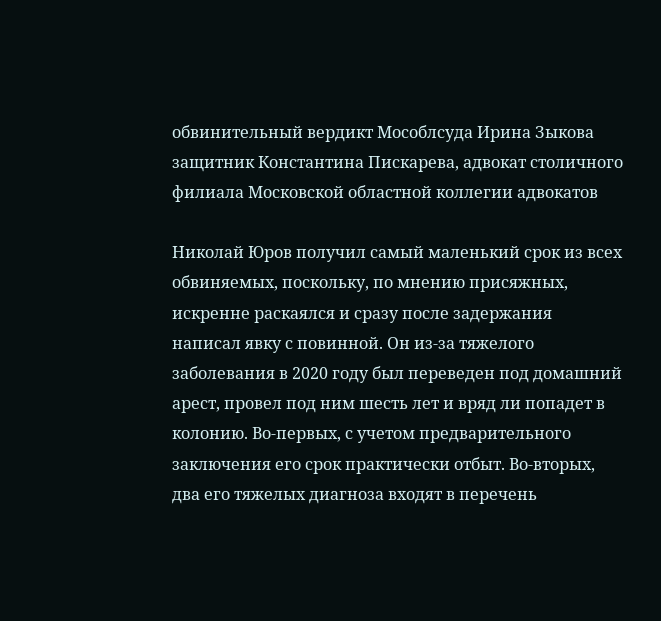обвинительный вердикт Мособлсуда Ирина Зыкова защитник Константина Пискарева, адвокат столичного филиала Московской областной коллегии адвокатов

Николай Юров получил самый маленький срок из всех обвиняемых, поскольку, по мнению присяжных, искренне раскаялся и сразу после задержания написал явку с повинной. Он из-за тяжелого заболевания в 2020 году был переведен под домашний арест, провел под ним шесть лет и вряд ли попадет в колонию. Во-первых, с учетом предварительного заключения его срок практически отбыт. Во-вторых, два его тяжелых диагноза входят в перечень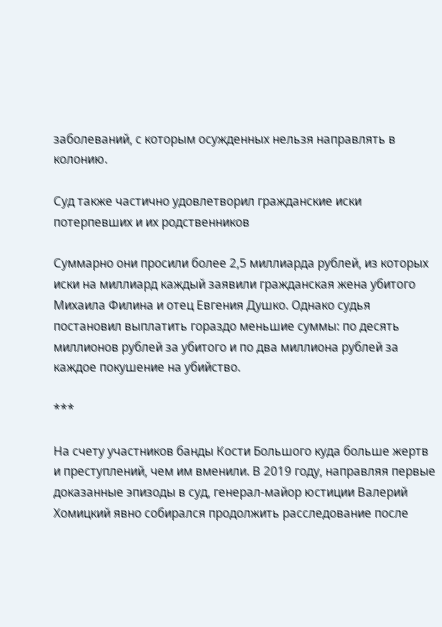заболеваний, с которым осужденных нельзя направлять в колонию.

Суд также частично удовлетворил гражданские иски потерпевших и их родственников

Суммарно они просили более 2,5 миллиарда рублей, из которых иски на миллиард каждый заявили гражданская жена убитого Михаила Филина и отец Евгения Душко. Однако судья постановил выплатить гораздо меньшие суммы: по десять миллионов рублей за убитого и по два миллиона рублей за каждое покушение на убийство.

***

На счету участников банды Кости Большого куда больше жертв и преступлений, чем им вменили. В 2019 году, направляя первые доказанные эпизоды в суд, генерал-майор юстиции Валерий Хомицкий явно собирался продолжить расследование после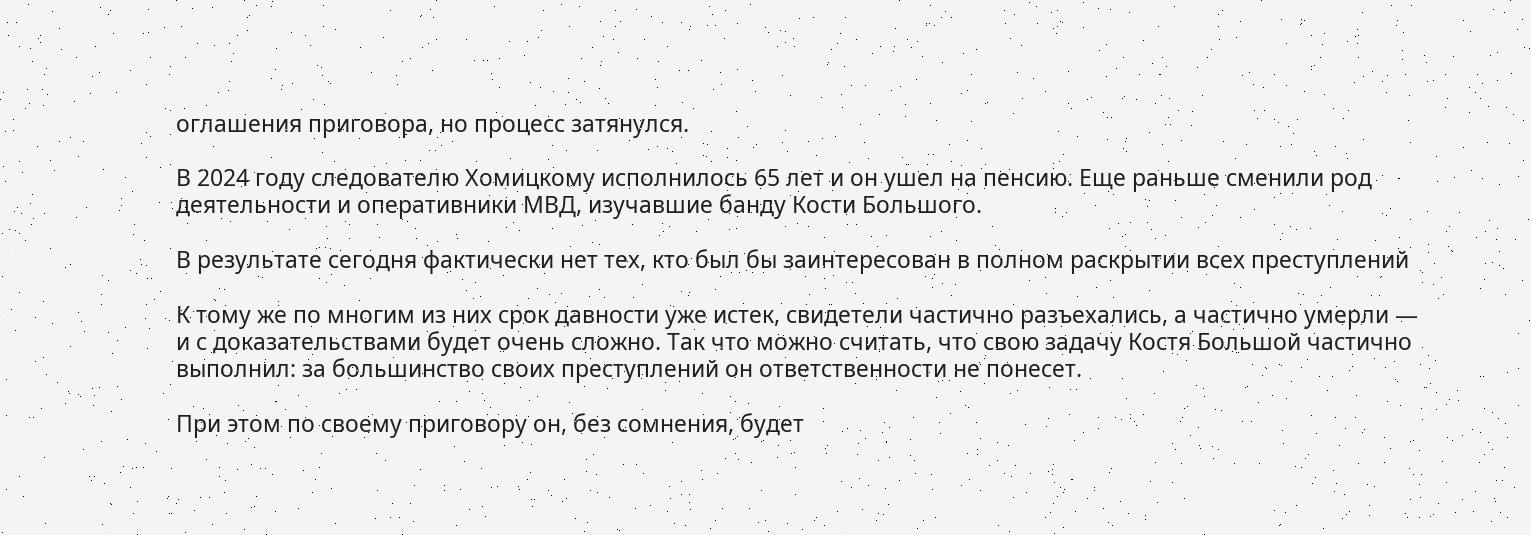оглашения приговора, но процесс затянулся.

В 2024 году следователю Хомицкому исполнилось 65 лет и он ушел на пенсию. Еще раньше сменили род деятельности и оперативники МВД, изучавшие банду Кости Большого.

В результате сегодня фактически нет тех, кто был бы заинтересован в полном раскрытии всех преступлений

К тому же по многим из них срок давности уже истек, свидетели частично разъехались, а частично умерли — и с доказательствами будет очень сложно. Так что можно считать, что свою задачу Костя Большой частично выполнил: за большинство своих преступлений он ответственности не понесет.

При этом по своему приговору он, без сомнения, будет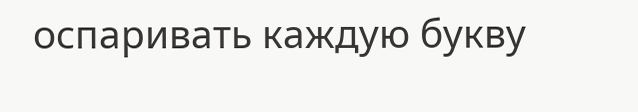оспаривать каждую букву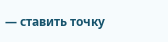— ставить точку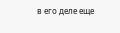в его деле еще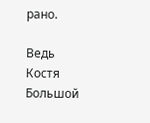рано.

Ведь Костя Большой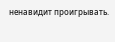ненавидит проигрывать.